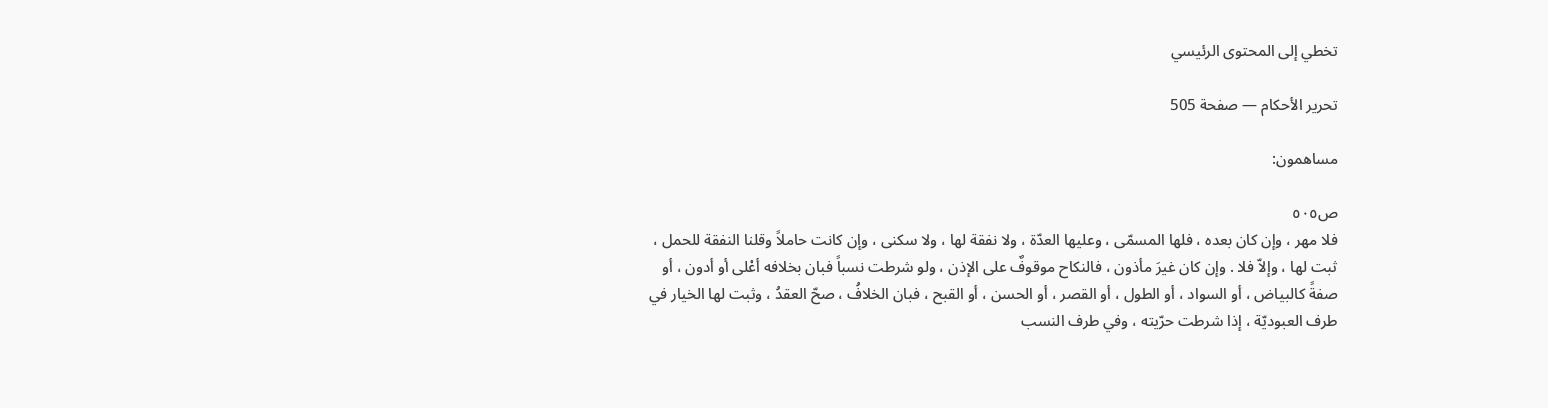تخطي إلى المحتوى الرئيسي

تحرير الأحكام — صفحة 505

مساهمون:

ص٥٠٥
فلا مهر ، وإن كان بعده ، فلها المسمّى ، وعليها العدّة ، ولا نفقة لها ، ولا سكنى ، وإن كانت حاملاً وقلنا النفقة للحمل ، ثبت لها ، وإلاّ فلا . وإن كان غيرَ مأذون ، فالنكاح موقوفٌ على الإذن ، ولو شرطت نسباً فبان بخلافه أعْلى أو أدون ، أو صفةً كالبياض ، أو السواد ، أو الطول ، أو القصر ، أو الحسن ، أو القبح ، فبان الخلافُ ، صحّ العقدُ ، وثبت لها الخيار في طرف العبوديّة ، إذا شرطت حرّيته ، وفي طرف النسب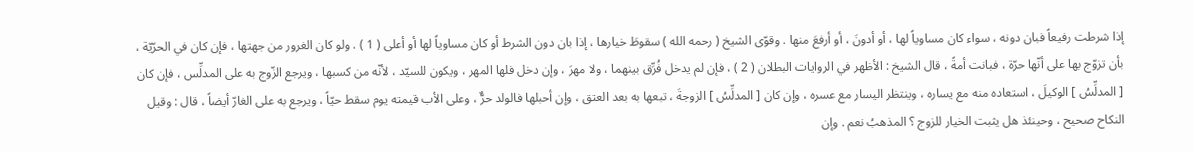إذا شرطت رفيعاً فبان دونه ، سواء كان مساوياً لها ، أو أدونَ ، أو أرفعَ منها . وقوّى الشيخ ( رحمه الله ) سقوطَ خيارها ، إذا بان دون الشرط أو كان مساوياً لها أو أعلى ( 1 ) . ولو كان الغرور من جهتها ، فإن كان في الحرّيّة ، بأن تزوّج بها على أنّها حرّة ، فبانت أمةً ، قال الشيخ : الأظهر في الروايات البطلان ( 2 ) ، فإن لم يدخل فُرِّق بينهما ، ولا مهرَ ، وإن دخل فلها المهر ، ويكون للسيّد ، لأنّه من كسبها ، ويرجع الزّوج به على المدلِّس ، فإن كان [ المدلِّسُ ] الوكيلَ ، استعاده منه مع يساره ، وينتظر اليسار مع عسره ، وإن كان [ المدلِّسُ ] الزوجةَ ، تبعها به بعد العتق ، وإن أحبلها فالولد حرٌّ ، وعلى الأب قيمته يوم سقط حيّاً ، ويرجع به على الغارّ أيضاً ، قال : وقيل النكاح صحيح ، وحينئذ هل يثبت الخيار للزوج ؟ المذهبُ نعم . وإن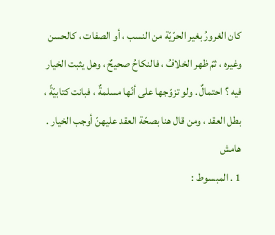كان الغرورُ بغير الحرّيّة من النسب ، أو الصفات ، كالحسن وغيره ، ثمّ ظهر الخلافُ ، فالنكاحُ صحيحٌ ، وهل يثبت الخيار فيه ؟ احتمالٌ . ولو تزوّجها على أنّها مسلمةٌ ، فبانت كتابيّةً ، بطل العقد ، ومن قال هنا بصحّة العقد عليهنّ أوجب الخيار .
هامش
1 . المبسوط :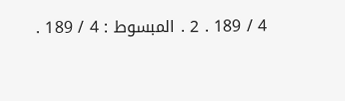4 / 189 . 2 . المبسوط : 4 / 189 .